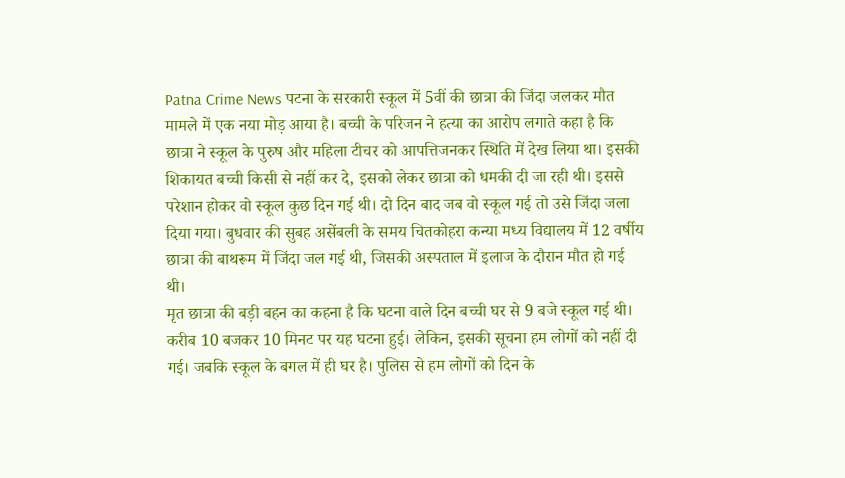Patna Crime News पटना के सरकारी स्कूल में 5वीं की छात्रा की जिंदा जलकर मौत मामले में एक नया मोड़ आया है। बच्ची के परिजन ने हत्या का आरोप लगाते कहा है कि छात्रा ने स्कूल के पुरुष और महिला टीचर को आपत्तिजनकर स्थिति में देख लिया था। इसकी शिकायत बच्ची किसी से नहीं कर दे, इसको लेकर छात्रा को धमकी दी जा रही थी। इससे परेशान होकर वो स्कूल कुछ दिन गई थी। दो दिन बाद जब वो स्कूल गई तो उसे जिंदा जला दिया गया। बुधवार की सुबह असेंबली के समय चितकोहरा कन्या मध्य विद्यालय में 12 वर्षीय छात्रा की बाथरूम में जिंदा जल गई थी, जिसकी अस्पताल में इलाज के दौरान मौत हो गई थी।
मृत छात्रा की बड़ी बहन का कहना है कि घटना वाले दिन बच्ची घर से 9 बजे स्कूल गई थी। करीब 10 बजकर 10 मिनट पर यह घटना हुई। लेकिन, इसकी सूचना हम लोगों को नहीं दी गई। जबकि स्कूल के बगल में ही घर है। पुलिस से हम लोगों को दिन के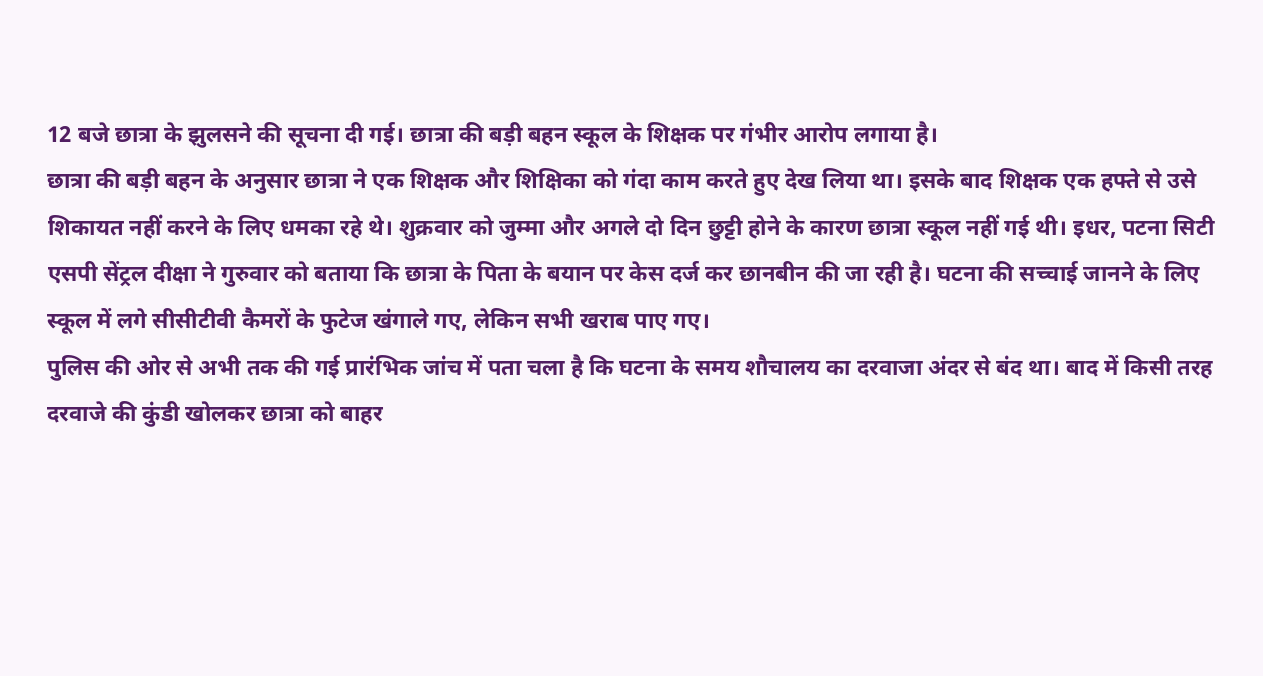12 बजे छात्रा के झुलसने की सूचना दी गई। छात्रा की बड़ी बहन स्कूल के शिक्षक पर गंभीर आरोप लगाया है।
छात्रा की बड़ी बहन के अनुसार छात्रा ने एक शिक्षक और शिक्षिका को गंदा काम करते हुए देख लिया था। इसके बाद शिक्षक एक हफ्ते से उसे शिकायत नहीं करने के लिए धमका रहे थे। शुक्रवार को जुम्मा और अगले दो दिन छुट्टी होने के कारण छात्रा स्कूल नहीं गई थी। इधर, पटना सिटी एसपी सेंट्रल दीक्षा ने गुरुवार को बताया कि छात्रा के पिता के बयान पर केस दर्ज कर छानबीन की जा रही है। घटना की सच्चाई जानने के लिए स्कूल में लगे सीसीटीवी कैमरों के फुटेज खंगाले गए, लेकिन सभी खराब पाए गए।
पुलिस की ओर से अभी तक की गई प्रारंभिक जांच में पता चला है कि घटना के समय शौचालय का दरवाजा अंदर से बंद था। बाद में किसी तरह दरवाजे की कुंडी खोलकर छात्रा को बाहर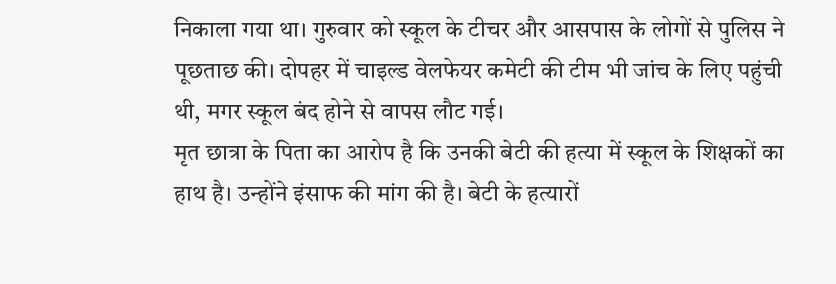निकाला गया था। गुरुवार को स्कूल के टीचर और आसपास के लोगों से पुलिस ने पूछताछ की। दोपहर में चाइल्ड वेलफेयर कमेटी की टीम भी जांच के लिए पहुंची थी, मगर स्कूल बंद होने से वापस लौट गई।
मृत छात्रा के पिता का आरोप है कि उनकी बेटी की हत्या में स्कूल के शिक्षकों का हाथ है। उन्होंने इंसाफ की मांग की है। बेटी के हत्यारों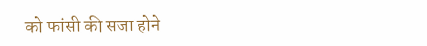को फांसी की सजा होने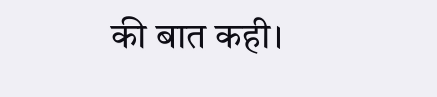की बात कही।